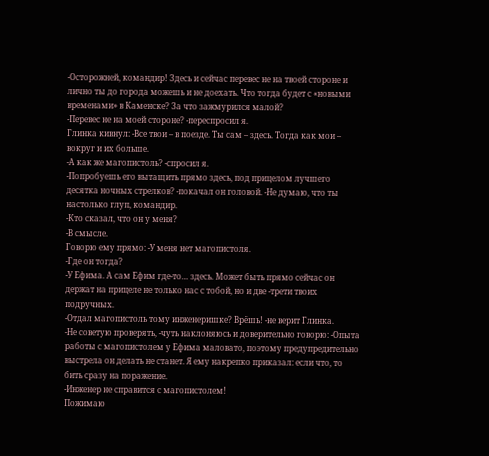-Осторожней, командир! Здесь и сейчас перевес не на твоей стороне и лично ты до города можешь и не доехать. Что тогда будет с «новыми временами» в Каменске? За что зажмурился малой?
-Перевес не на моей стороне? -переспросил я.
Глинка кивнул: -Все твои – в поезде. Ты сам – здесь. Тогда как мои – вокруг и их больше.
-А как же магопистоль? -спросил я.
-Попробуешь его вытащить прямо здесь, под прицелом лучшего десятка ночных стрелков? -покачал он головой. -Не думаю, что ты настолько глуп, командир.
-Кто сказал, что он у меня?
-В смысле.
Говорю ему прямо: -У меня нет магопистоля.
-Где он тогда?
-У Ефима. А сам Ефим где-то… здесь. Может быть прямо сейчас он держат на прицеле не только нас с тобой, но и две -трети твоих подручных.
-Отдал магопистоль тому инженеришке? Врёшь! -не верит Глинка.
-Не советую проверять, -чуть наклоняюсь и доверительно говорю: -Опыта работы с магопистолем у Ефима маловато, поэтому предупредительно выстрела он делать не станет. Я ему накрепко приказал: если что, то бить сразу на поражение.
-Инженер не справится с магопистолем!
Пожимаю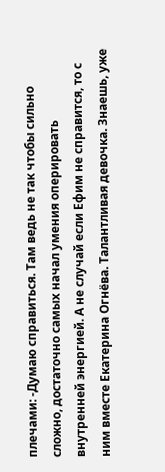плечами: -Думаю справиться. Там ведь не так чтобы сильно сложно, достаточно самых начал умения оперировать внутренней энергией. А не случай если Ефим не справится, то с ним вместе Екатерина Огнёва. Талантливая девочка. Знаешь, уже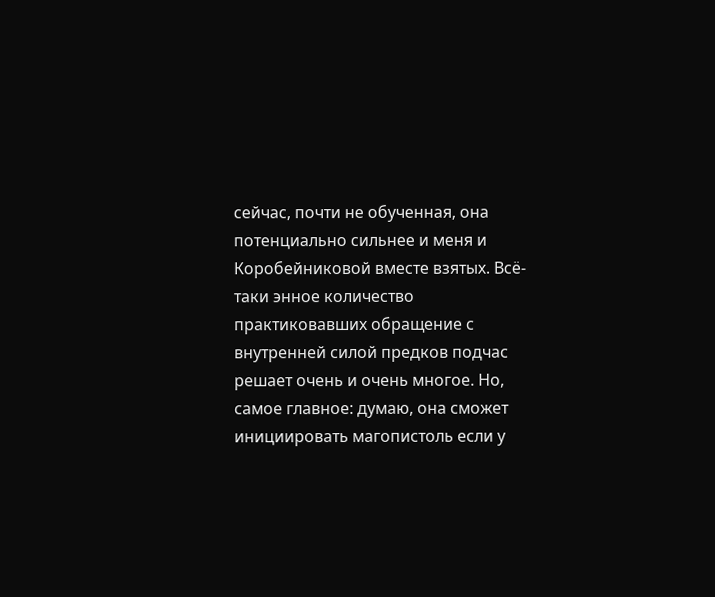сейчас, почти не обученная, она потенциально сильнее и меня и Коробейниковой вместе взятых. Всё-таки энное количество практиковавших обращение с внутренней силой предков подчас решает очень и очень многое. Но, самое главное: думаю, она сможет инициировать магопистоль если у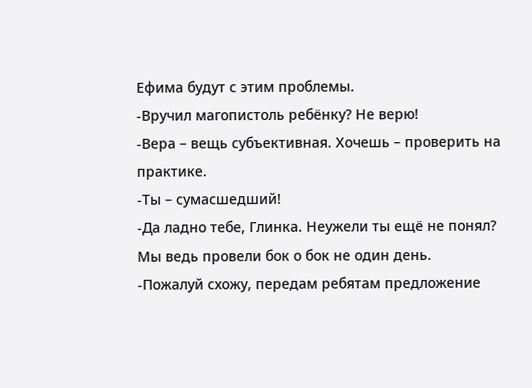Ефима будут с этим проблемы.
-Вручил магопистоль ребёнку? Не верю!
-Вера – вещь субъективная. Хочешь – проверить на практике.
-Ты – сумасшедший!
-Да ладно тебе, Глинка. Неужели ты ещё не понял? Мы ведь провели бок о бок не один день.
-Пожалуй схожу, передам ребятам предложение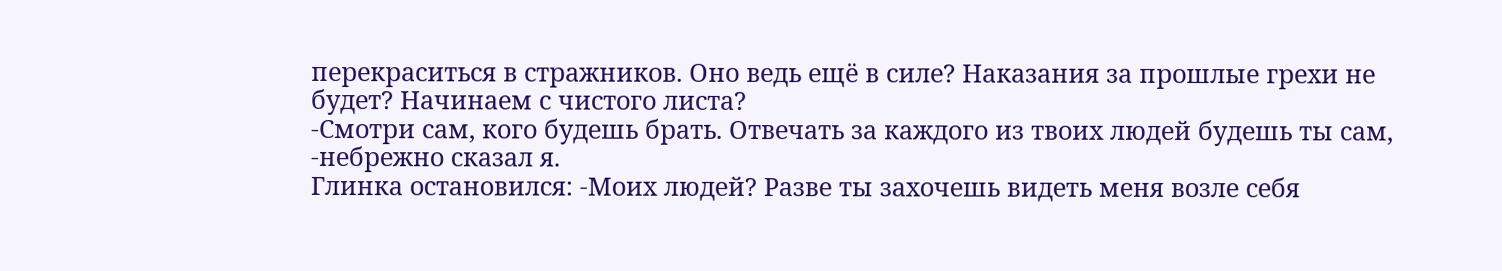перекраситься в стражников. Оно ведь ещё в силе? Наказания за прошлые грехи не будет? Начинаем с чистого листа?
-Смотри сам, кого будешь брать. Отвечать за каждого из твоих людей будешь ты сам, -небрежно сказал я.
Глинка остановился: -Моих людей? Разве ты захочешь видеть меня возле себя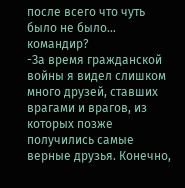после всего что чуть было не было… командир?
-За время гражданской войны я видел слишком много друзей, ставших врагами и врагов, из которых позже получились самые верные друзья. Конечно,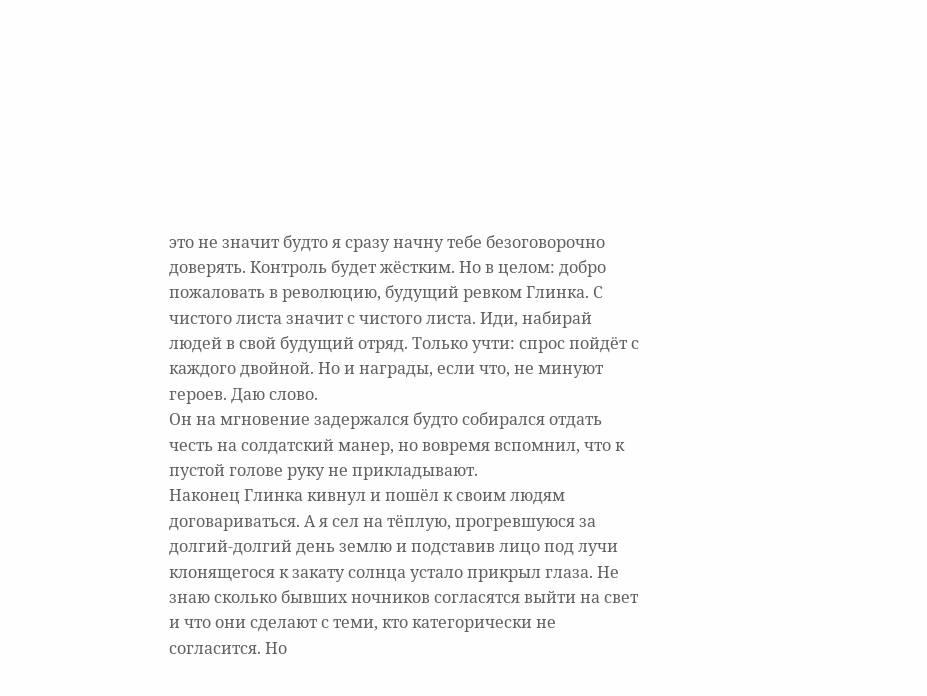это не значит будто я сразу начну тебе безоговорочно доверять. Контроль будет жёстким. Но в целом: добро пожаловать в революцию, будущий ревком Глинка. С чистого листа значит с чистого листа. Иди, набирай людей в свой будущий отряд. Только учти: спрос пойдёт с каждого двойной. Но и награды, если что, не минуют героев. Даю слово.
Он на мгновение задержался будто собирался отдать честь на солдатский манер, но вовремя вспомнил, что к пустой голове руку не прикладывают.
Наконец Глинка кивнул и пошёл к своим людям договариваться. А я сел на тёплую, прогревшуюся за долгий-долгий день землю и подставив лицо под лучи клонящегося к закату солнца устало прикрыл глаза. Не знаю сколько бывших ночников согласятся выйти на свет и что они сделают с теми, кто категорически не согласится. Но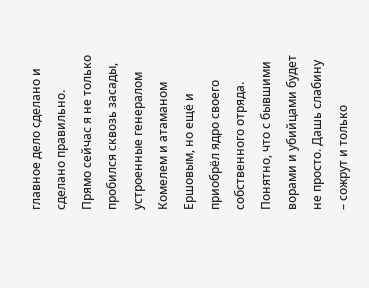главное дело сделано и сделано правильно. Прямо сейчас я не только пробился сквозь засады, устроенные генералом Комелем и атаманом Ершовым, но ещё и приобрёл ядро своего собственного отряда. Понятно, что с бывшими ворами и убийцами будет не просто. Дашь слабину – сожрут и только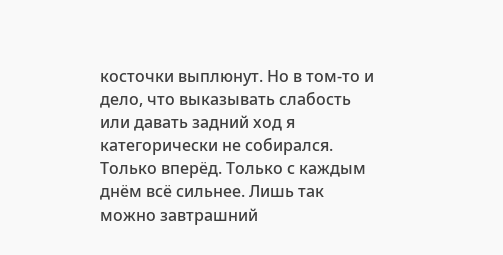косточки выплюнут. Но в том-то и дело, что выказывать слабость или давать задний ход я категорически не собирался. Только вперёд. Только с каждым днём всё сильнее. Лишь так можно завтрашний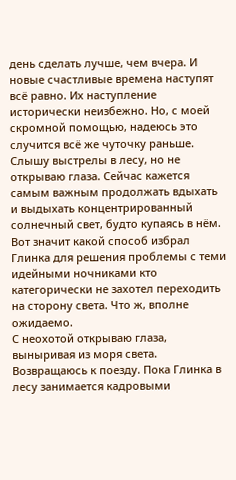день сделать лучше, чем вчера. И новые счастливые времена наступят всё равно. Их наступление исторически неизбежно. Но, с моей скромной помощью, надеюсь это случится всё же чуточку раньше.
Слышу выстрелы в лесу, но не открываю глаза. Сейчас кажется самым важным продолжать вдыхать и выдыхать концентрированный солнечный свет, будто купаясь в нём. Вот значит какой способ избрал Глинка для решения проблемы с теми идейными ночниками кто категорически не захотел переходить на сторону света. Что ж, вполне ожидаемо.
С неохотой открываю глаза, выныривая из моря света. Возвращаюсь к поезду. Пока Глинка в лесу занимается кадровыми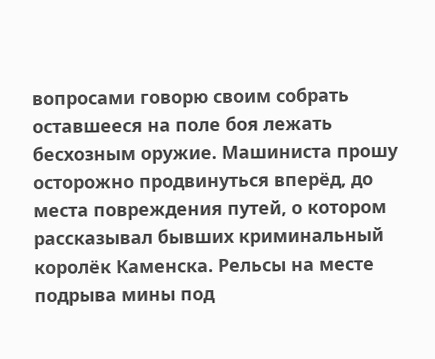вопросами говорю своим собрать оставшееся на поле боя лежать бесхозным оружие. Машиниста прошу осторожно продвинуться вперёд, до места повреждения путей, о котором рассказывал бывших криминальный королёк Каменска. Рельсы на месте подрыва мины под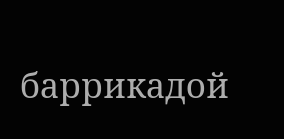баррикадой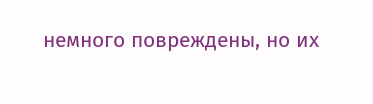немного повреждены, но их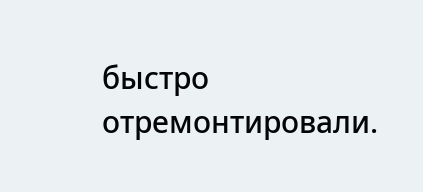быстро отремонтировали.